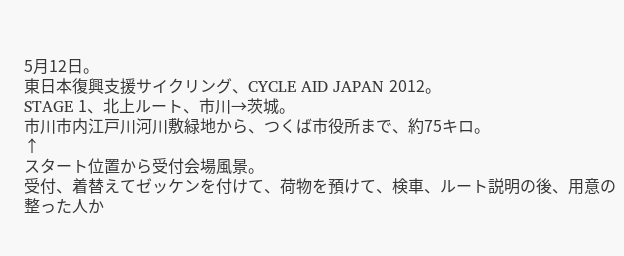5月12日。
東日本復興支援サイクリング、CYCLE AID JAPAN 2012。
STAGE 1、北上ルート、市川→茨城。
市川市内江戸川河川敷緑地から、つくば市役所まで、約75キロ。
↑
スタート位置から受付会場風景。
受付、着替えてゼッケンを付けて、荷物を預けて、検車、ルート説明の後、用意の整った人か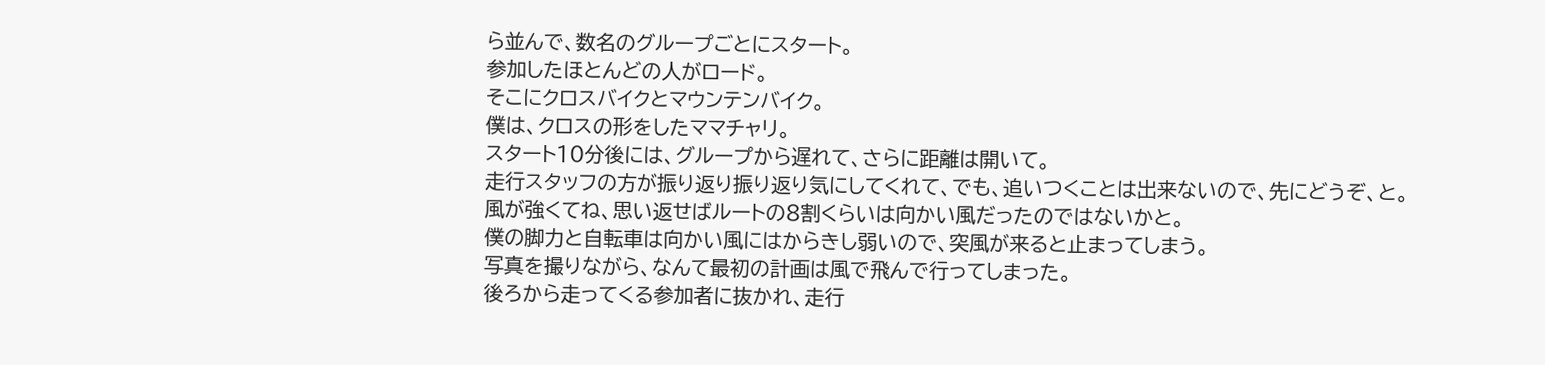ら並んで、数名のグループごとにスタート。
参加したほとんどの人がロード。
そこにクロスバイクとマウンテンバイク。
僕は、クロスの形をしたママチャリ。
スタート10分後には、グループから遅れて、さらに距離は開いて。
走行スタッフの方が振り返り振り返り気にしてくれて、でも、追いつくことは出来ないので、先にどうぞ、と。
風が強くてね、思い返せばルートの8割くらいは向かい風だったのではないかと。
僕の脚力と自転車は向かい風にはからきし弱いので、突風が来ると止まってしまう。
写真を撮りながら、なんて最初の計画は風で飛んで行ってしまった。
後ろから走ってくる参加者に抜かれ、走行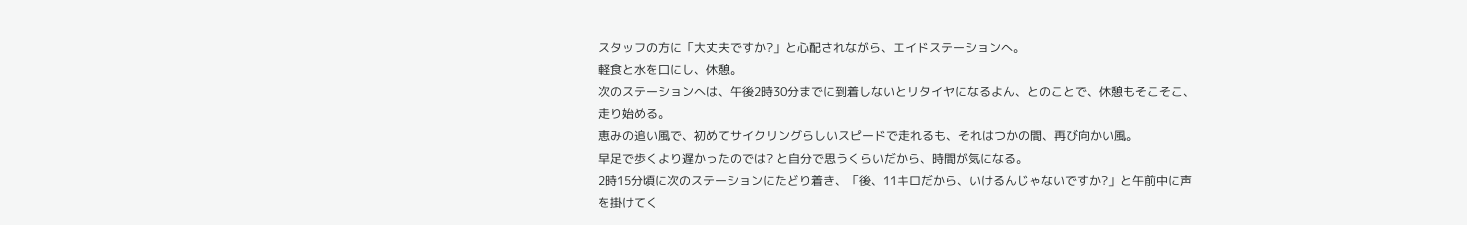スタッフの方に「大丈夫ですか?」と心配されながら、エイドステーションへ。
軽食と水を口にし、休憩。
次のステーションへは、午後2時30分までに到着しないとリタイヤになるよん、とのことで、休憩もそこそこ、走り始める。
恵みの追い風で、初めてサイクリングらしいスピードで走れるも、それはつかの間、再び向かい風。
早足で歩くより遅かったのでは? と自分で思うくらいだから、時間が気になる。
2時15分頃に次のステーションにたどり着き、「後、11キロだから、いけるんじゃないですか?」と午前中に声を掛けてく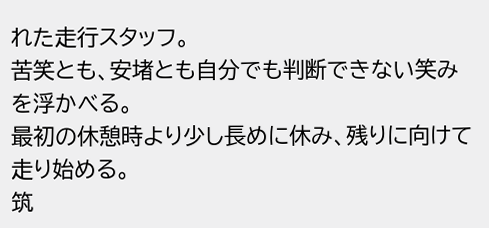れた走行スタッフ。
苦笑とも、安堵とも自分でも判断できない笑みを浮かべる。
最初の休憩時より少し長めに休み、残りに向けて走り始める。
筑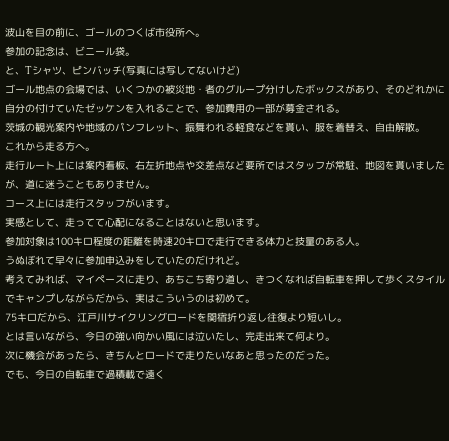波山を目の前に、ゴールのつくば市役所へ。
参加の記念は、ビニール袋。
と、Tシャツ、ピンバッチ(写真には写してないけど)
ゴール地点の会場では、いくつかの被災地・者のグループ分けしたボックスがあり、そのどれかに自分の付けていたゼッケンを入れることで、参加費用の一部が募金される。
茨城の観光案内や地域のパンフレット、振舞われる軽食などを貰い、服を着替え、自由解散。
これから走る方へ。
走行ルート上には案内看板、右左折地点や交差点など要所ではスタッフが常駐、地図を貰いましたが、道に迷うこともありません。
コース上には走行スタッフがいます。
実感として、走ってて心配になることはないと思います。
参加対象は100キロ程度の距離を時速20キロで走行できる体力と技量のある人。
うぬぼれて早々に参加申込みをしていたのだけれど。
考えてみれば、マイペースに走り、あちこち寄り道し、きつくなれば自転車を押して歩くスタイルでキャンプしながらだから、実はこういうのは初めて。
75キロだから、江戸川サイクリングロードを関宿折り返し往復より短いし。
とは言いながら、今日の強い向かい風には泣いたし、完走出来て何より。
次に機会があったら、きちんとロードで走りたいなあと思ったのだった。
でも、今日の自転車で過積載で遠く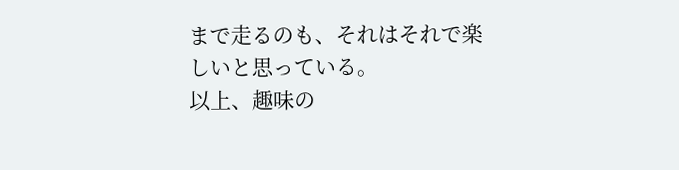まで走るのも、それはそれで楽しいと思っている。
以上、趣味の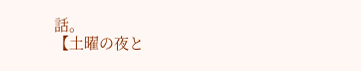話。
【土曜の夜と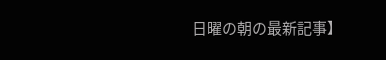日曜の朝の最新記事】